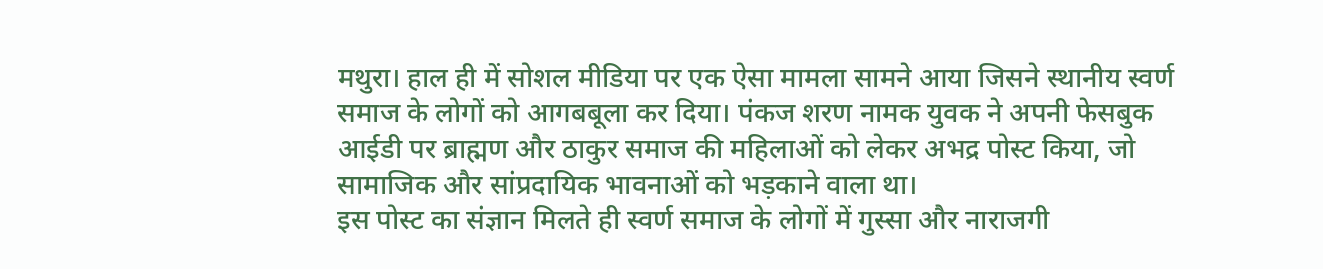मथुरा। हाल ही में सोशल मीडिया पर एक ऐसा मामला सामने आया जिसने स्थानीय स्वर्ण समाज के लोगों को आगबबूला कर दिया। पंकज शरण नामक युवक ने अपनी फेसबुक आईडी पर ब्राह्मण और ठाकुर समाज की महिलाओं को लेकर अभद्र पोस्ट किया, जो सामाजिक और सांप्रदायिक भावनाओं को भड़काने वाला था।
इस पोस्ट का संज्ञान मिलते ही स्वर्ण समाज के लोगों में गुस्सा और नाराजगी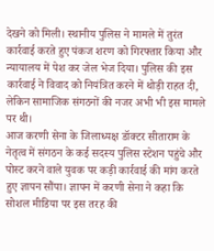देखने को मिली। स्थानीय पुलिस ने मामले में तुरंत कार्रवाई करते हुए पंकज शरण को गिरफ्तार किया और न्यायालय में पेश कर जेल भेज दिया। पुलिस की इस कार्रवाई ने विवाद को नियंत्रित करने में थोड़ी राहत दी, लेकिन सामाजिक संगठनों की नजर अभी भी इस मामले पर थी।
आज करणी सेना के जिलाध्यक्ष डॉक्टर सीताराम के नेतृत्व में संगठन के कई सदस्य पुलिस स्टेशन पहुंचे और पोस्ट करने वाले युवक पर कड़ी कार्रवाई की मांग करते हुए ज्ञापन सौंपा। ज्ञापन में करणी सेना ने कहा कि सोशल मीडिया पर इस तरह की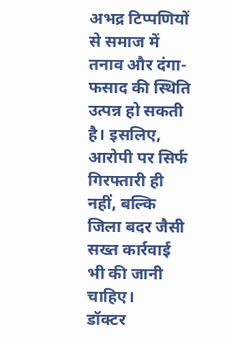अभद्र टिप्पणियों से समाज में तनाव और दंगा-फसाद की स्थिति उत्पन्न हो सकती है। इसलिए, आरोपी पर सिर्फ गिरफ्तारी ही नहीं, बल्कि जिला बदर जैसी सख्त कार्रवाई भी की जानी चाहिए।
डॉक्टर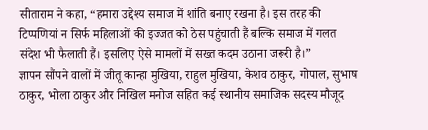सीताराम ने कहा, “हमारा उद्देश्य समाज में शांति बनाए रखना है। इस तरह की टिप्पणियां न सिर्फ महिलाओं की इज्जत को ठेस पहुंचाती हैं बल्कि समाज में गलत संदेश भी फैलाती हैं। इसलिए ऐसे मामलों में सख्त कदम उठाना जरूरी है।”
ज्ञापन सौंपने वालों में जीतू कान्हा मुखिया, राहुल मुखिया, केशव ठाकुर, गोपाल, सुभाष ठाकुर, भोला ठाकुर और निखिल मनोज सहित कई स्थानीय समाजिक सदस्य मौजूद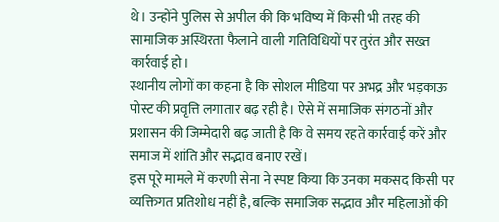थे। उन्होंने पुलिस से अपील की कि भविष्य में किसी भी तरह की सामाजिक अस्थिरता फैलाने वाली गतिविधियों पर तुरंत और सख्त कार्रवाई हो।
स्थानीय लोगों का कहना है कि सोशल मीडिया पर अभद्र और भड़काऊ पोस्ट की प्रवृत्ति लगातार बढ़ रही है। ऐसे में समाजिक संगठनों और प्रशासन की जिम्मेदारी बढ़ जाती है कि वे समय रहते कार्रवाई करें और समाज में शांति और सद्भाव बनाए रखें।
इस पूरे मामले में करणी सेना ने स्पष्ट किया कि उनका मकसद किसी पर व्यक्तिगत प्रतिशोध नहीं है, बल्कि समाजिक सद्भाव और महिलाओं की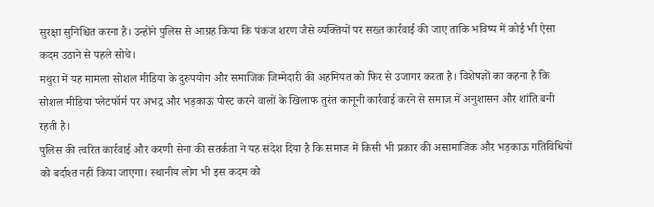सुरक्षा सुनिश्चित करना है। उन्होंने पुलिस से आग्रह किया कि पंकज शरण जैसे व्यक्तियों पर सख्त कार्रवाई की जाए ताकि भविष्य में कोई भी ऐसा कदम उठाने से पहले सोचे।
मथुरा में यह मामला सोशल मीडिया के दुरुपयोग और समाजिक जिम्मेदारी की अहमियत को फिर से उजागर करता है। विशेषज्ञों का कहना है कि सोशल मीडिया प्लेटफॉर्म पर अभद्र और भड़काऊ पोस्ट करने वालों के खिलाफ तुरंत कानूनी कार्रवाई करने से समाज में अनुशासन और शांति बनी रहती है।
पुलिस की त्वरित कार्रवाई और करणी सेना की सतर्कता ने यह संदेश दिया है कि समाज में किसी भी प्रकार की असामाजिक और भड़काऊ गतिविधियों को बर्दाश्त नहीं किया जाएगा। स्थानीय लोग भी इस कदम को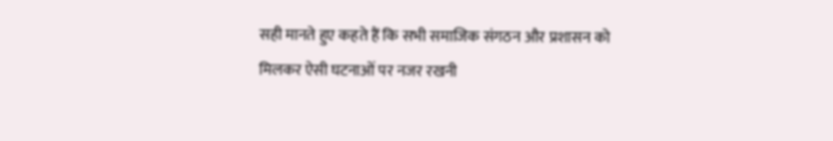सही मानते हुए कहते हैं कि सभी समाजिक संगठन और प्रशासन को मिलकर ऐसी घटनाओं पर नजर रखनी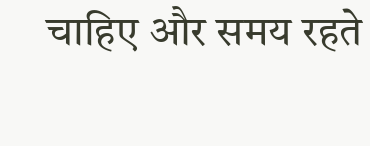चाहिए और समय रहते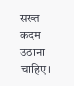सख्त कदम उठाना चाहिए।